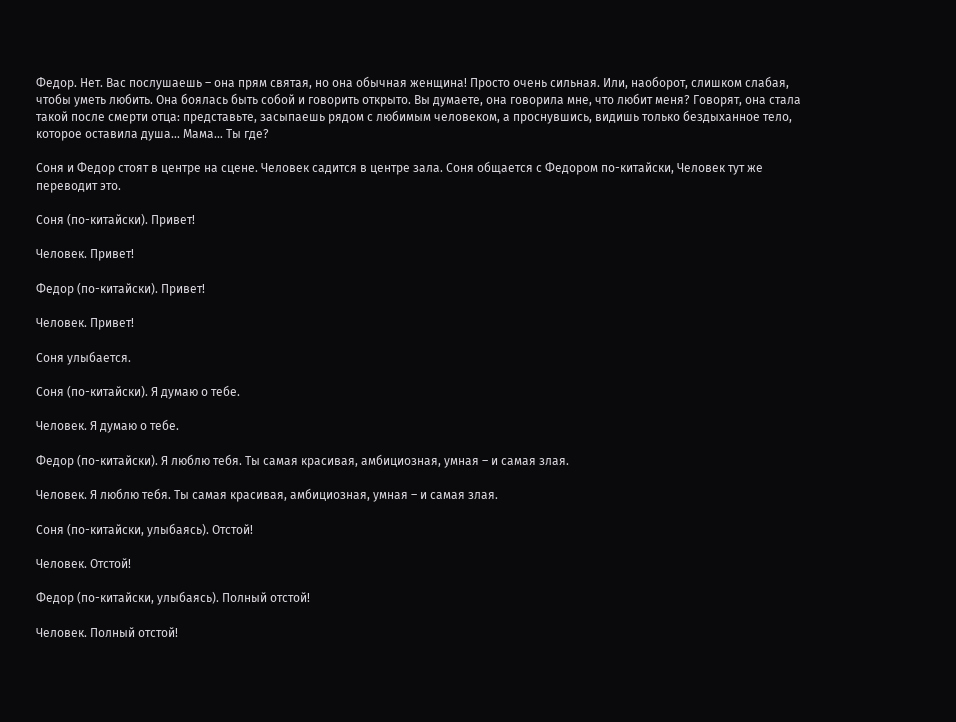Федор. Нет. Вас послушаешь – она прям святая, но она обычная женщина! Просто очень сильная. Или, наоборот, слишком слабая, чтобы уметь любить. Она боялась быть собой и говорить открыто. Вы думаете, она говорила мне, что любит меня? Говорят, она стала такой после смерти отца: представьте, засыпаешь рядом с любимым человеком, а проснувшись, видишь только бездыханное тело, которое оставила душа… Мама… Ты где?

Соня и Федор стоят в центре на сцене. Человек садится в центре зала. Соня общается с Федором по-китайски, Человек тут же переводит это.

Соня (по-китайски). Привет!

Человек. Привет!

Федор (по-китайски). Привет!

Человек. Привет!

Соня улыбается.

Соня (по-китайски). Я думаю о тебе.

Человек. Я думаю о тебе.

Федор (по-китайски). Я люблю тебя. Ты самая красивая, амбициозная, умная – и самая злая.

Человек. Я люблю тебя. Ты самая красивая, амбициозная, умная – и самая злая.

Соня (по-китайски, улыбаясь). Отстой!

Человек. Отстой!

Федор (по-китайски, улыбаясь). Полный отстой!

Человек. Полный отстой!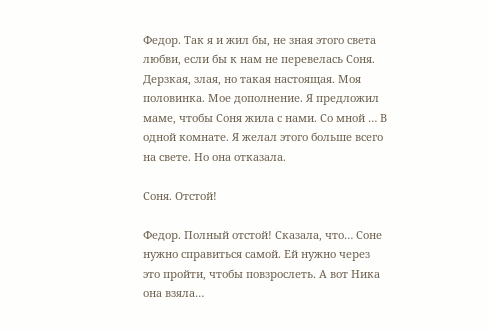Федор. Так я и жил бы, не зная этого света любви, если бы к нам не перевелась Соня. Дерзкая, злая, но такая настоящая. Моя половинка. Мое дополнение. Я предложил маме, чтобы Соня жила с нами. Со мной … В одной комнате. Я желал этого больше всего на свете. Но она отказала.

Соня. Отстой!

Федор. Полный отстой! Сказала, что… Соне нужно справиться самой. Ей нужно через это пройти, чтобы повзрослеть. А вот Ника она взяла…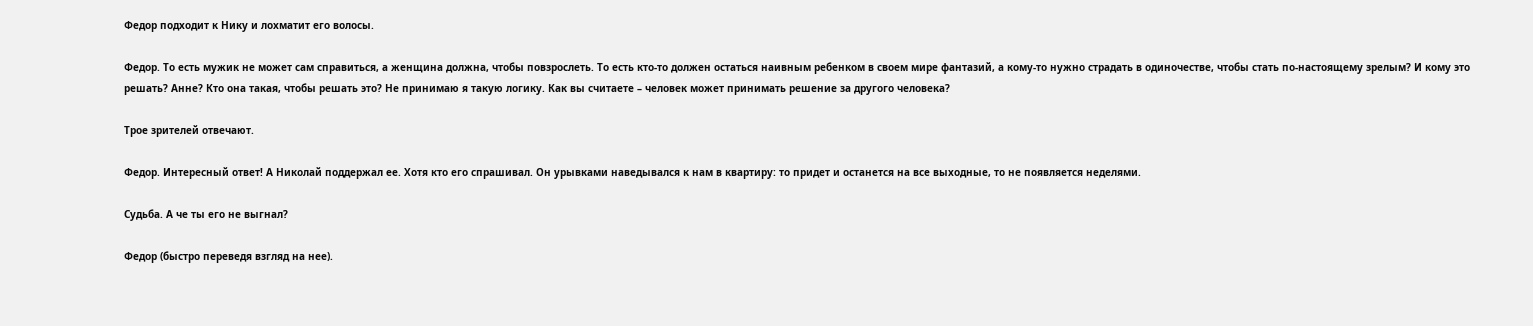Федор подходит к Нику и лохматит его волосы.

Федор. То есть мужик не может сам справиться, а женщина должна, чтобы повзрослеть. То есть кто-то должен остаться наивным ребенком в своем мире фантазий, а кому-то нужно страдать в одиночестве, чтобы стать по-настоящему зрелым? И кому это решать? Анне? Кто она такая, чтобы решать это? Не принимаю я такую логику. Как вы считаете – человек может принимать решение за другого человека?

Трое зрителей отвечают.

Федор. Интересный ответ! А Николай поддержал ее. Хотя кто его спрашивал. Он урывками наведывался к нам в квартиру: то придет и останется на все выходные, то не появляется неделями.

Судьба. А че ты его не выгнал?

Федор (быстро переведя взгляд на нее).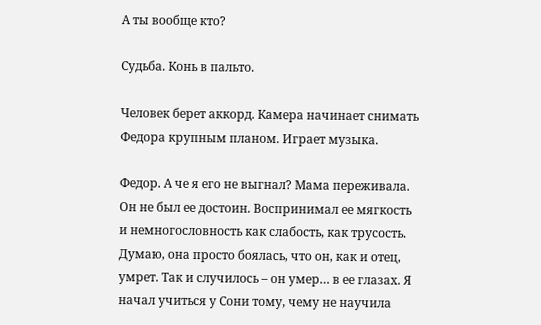А ты вообще кто?

Судьба. Конь в пальто.

Человек берет аккорд. Камера начинает снимать Федора крупным планом. Играет музыка.

Федор. А че я его не выгнал? Мама переживала. Он не был ее достоин. Воспринимал ее мягкость и немногословность как слабость, как трусость. Думаю, она просто боялась, что он, как и отец, умрет. Так и случилось – он умер… в ее глазах. Я начал учиться у Сони тому, чему не научила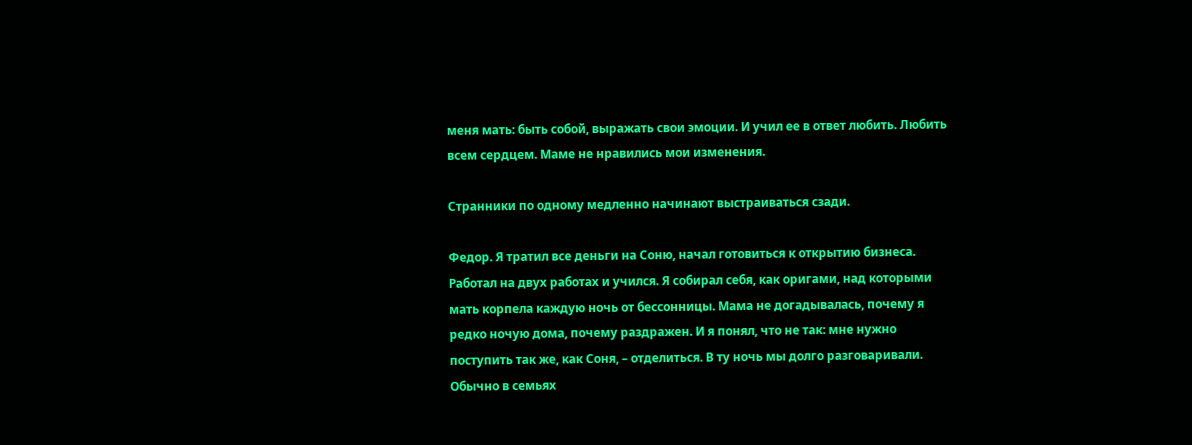меня мать: быть собой, выражать свои эмоции. И учил ее в ответ любить. Любить всем сердцем. Маме не нравились мои изменения.

Странники по одному медленно начинают выстраиваться сзади.

Федор. Я тратил все деньги на Соню, начал готовиться к открытию бизнеса. Работал на двух работах и учился. Я собирал себя, как оригами, над которыми мать корпела каждую ночь от бессонницы. Мама не догадывалась, почему я редко ночую дома, почему раздражен. И я понял, что не так: мне нужно поступить так же, как Соня, – отделиться. В ту ночь мы долго разговаривали. Обычно в семьях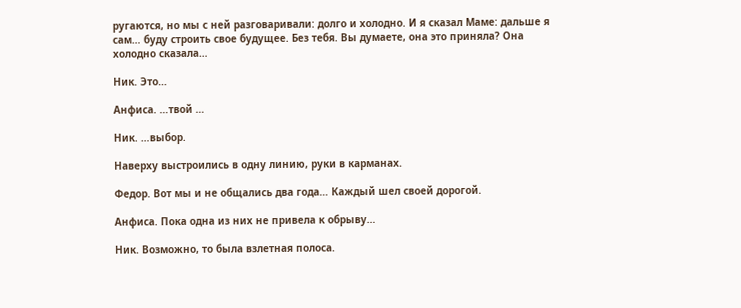ругаются, но мы с ней разговаривали: долго и холодно. И я сказал Маме: дальше я сам… буду строить свое будущее. Без тебя. Вы думаете, она это приняла? Она холодно сказала…

Ник. Это…

Анфиса. …твой …

Ник. …выбор.

Наверху выстроились в одну линию, руки в карманах.

Федор. Вот мы и не общались два года… Каждый шел своей дорогой.

Анфиса. Пока одна из них не привела к обрыву…

Ник. Возможно, то была взлетная полоса.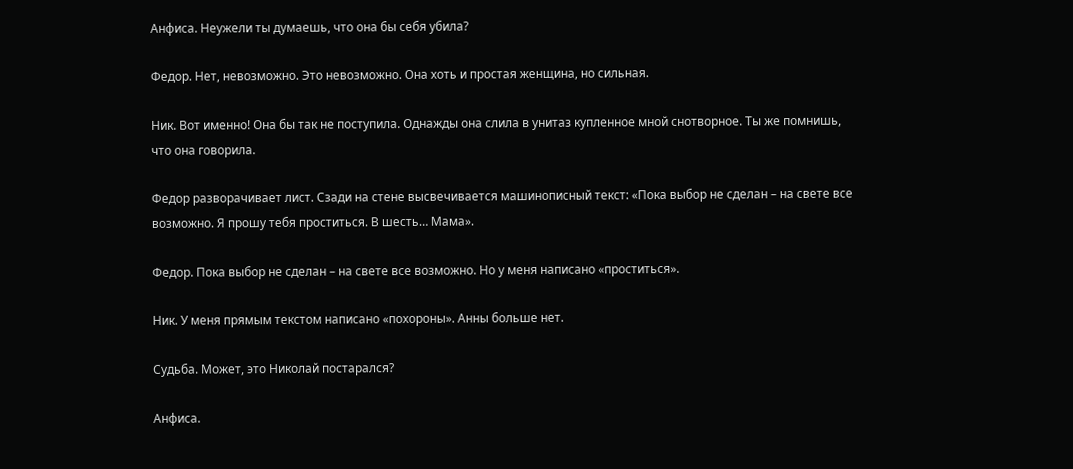Анфиса. Неужели ты думаешь, что она бы себя убила?

Федор. Нет, невозможно. Это невозможно. Она хоть и простая женщина, но сильная.

Ник. Вот именно! Она бы так не поступила. Однажды она слила в унитаз купленное мной снотворное. Ты же помнишь, что она говорила.

Федор разворачивает лист. Сзади на стене высвечивается машинописный текст: «Пока выбор не сделан – на свете все возможно. Я прошу тебя проститься. В шесть… Мама».

Федор. Пока выбор не сделан – на свете все возможно. Но у меня написано «проститься».

Ник. У меня прямым текстом написано «похороны». Анны больше нет.

Судьба. Может, это Николай постарался?

Анфиса.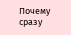Почему сразу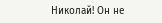Николай! Он не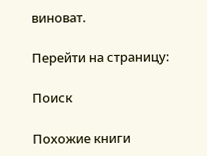виноват.

Перейти на страницу:

Поиск

Похожие книги